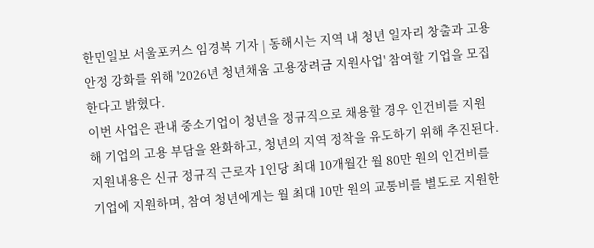한민일보 서울포커스 임경복 기자 | 동해시는 지역 내 청년 일자리 창출과 고용안정 강화를 위해 '2026년 청년채움 고용장려금 지원사업' 참여할 기업을 모집한다고 밝혔다.
이번 사업은 관내 중소기업이 청년을 정규직으로 채용할 경우 인건비를 지원해 기업의 고용 부담을 완화하고, 청년의 지역 정착을 유도하기 위해 추진된다.
지원내용은 신규 정규직 근로자 1인당 최대 10개월간 월 80만 원의 인건비를 기업에 지원하며, 참여 청년에게는 월 최대 10만 원의 교통비를 별도로 지원한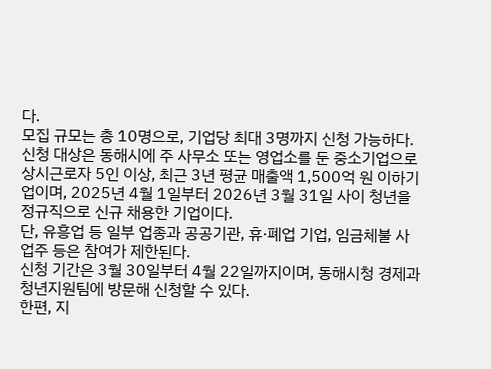다.
모집 규모는 총 10명으로, 기업당 최대 3명까지 신청 가능하다.
신청 대상은 동해시에 주 사무소 또는 영업소를 둔 중소기업으로 상시근로자 5인 이상, 최근 3년 평균 매출액 1,500억 원 이하기업이며, 2025년 4월 1일부터 2026년 3월 31일 사이 청년을 정규직으로 신규 채용한 기업이다.
단, 유흥업 등 일부 업종과 공공기관, 휴·폐업 기업, 임금체불 사업주 등은 참여가 제한된다.
신청 기간은 3월 30일부터 4월 22일까지이며, 동해시청 경제과 청년지원팀에 방문해 신청할 수 있다.
한편, 지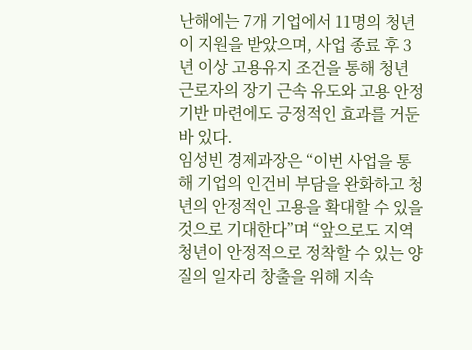난해에는 7개 기업에서 11명의 청년이 지원을 받았으며, 사업 종료 후 3년 이상 고용유지 조건을 통해 청년 근로자의 장기 근속 유도와 고용 안정 기반 마련에도 긍정적인 효과를 거둔 바 있다.
임성빈 경제과장은 “이번 사업을 통해 기업의 인건비 부담을 완화하고 청년의 안정적인 고용을 확대할 수 있을 것으로 기대한다”며 “앞으로도 지역 청년이 안정적으로 정착할 수 있는 양질의 일자리 창출을 위해 지속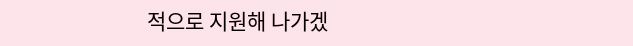적으로 지원해 나가겠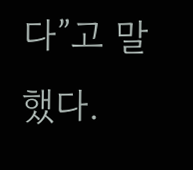다”고 말했다.